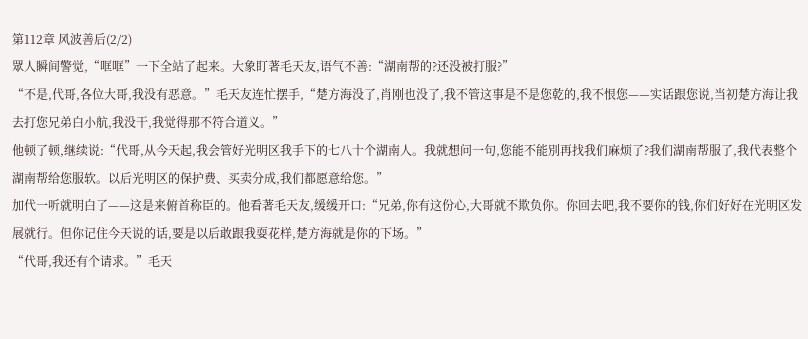第112章 风波善后(2/2)
眾人瞬间警觉,“哐哐”一下全站了起来。大象盯著毛天友,语气不善:“湖南帮的?还没被打服?”
“不是,代哥,各位大哥,我没有恶意。”毛天友连忙摆手,“楚方海没了,肖刚也没了,我不管这事是不是您乾的,我不恨您——实话跟您说,当初楚方海让我去打您兄弟白小航,我没干,我觉得那不符合道义。”
他顿了顿,继续说:“代哥,从今天起,我会管好光明区我手下的七八十个湖南人。我就想问一句,您能不能別再找我们麻烦了?我们湖南帮服了,我代表整个湖南帮给您服软。以后光明区的保护费、买卖分成,我们都愿意给您。”
加代一听就明白了——这是来俯首称臣的。他看著毛天友,缓缓开口:“兄弟,你有这份心,大哥就不欺负你。你回去吧,我不要你的钱,你们好好在光明区发展就行。但你记住今天说的话,要是以后敢跟我耍花样,楚方海就是你的下场。”
“代哥,我还有个请求。”毛天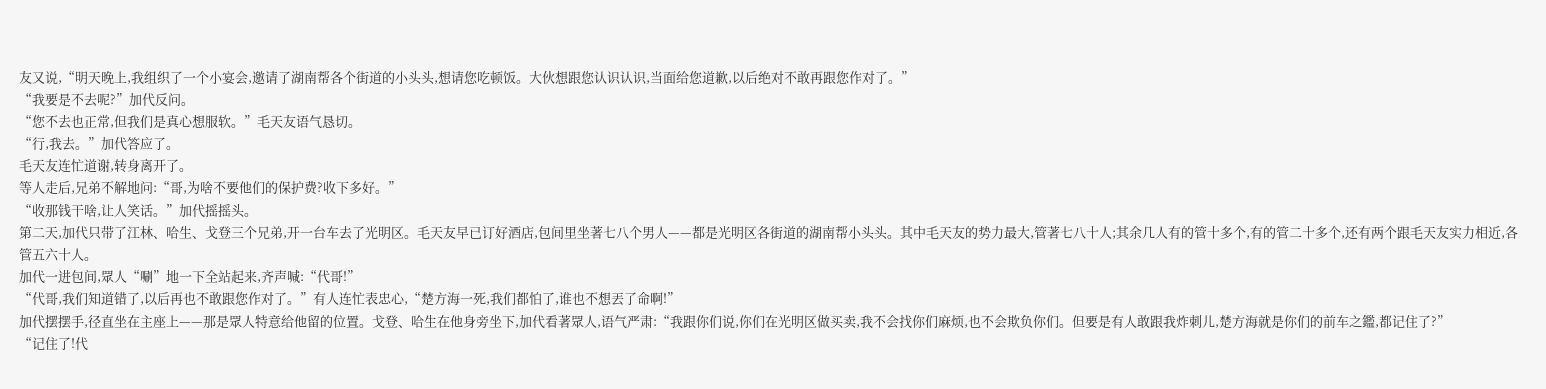友又说,“明天晚上,我组织了一个小宴会,邀请了湖南帮各个街道的小头头,想请您吃顿饭。大伙想跟您认识认识,当面给您道歉,以后绝对不敢再跟您作对了。”
“我要是不去呢?”加代反问。
“您不去也正常,但我们是真心想服软。”毛天友语气恳切。
“行,我去。”加代答应了。
毛天友连忙道谢,转身离开了。
等人走后,兄弟不解地问:“哥,为啥不要他们的保护费?收下多好。”
“收那钱干啥,让人笑话。”加代摇摇头。
第二天,加代只带了江林、哈生、戈登三个兄弟,开一台车去了光明区。毛天友早已订好酒店,包间里坐著七八个男人——都是光明区各街道的湖南帮小头头。其中毛天友的势力最大,管著七八十人;其余几人有的管十多个,有的管二十多个,还有两个跟毛天友实力相近,各管五六十人。
加代一进包间,眾人“唰”地一下全站起来,齐声喊:“代哥!”
“代哥,我们知道错了,以后再也不敢跟您作对了。”有人连忙表忠心,“楚方海一死,我们都怕了,谁也不想丟了命啊!”
加代摆摆手,径直坐在主座上——那是眾人特意给他留的位置。戈登、哈生在他身旁坐下,加代看著眾人,语气严肃:“我跟你们说,你们在光明区做买卖,我不会找你们麻烦,也不会欺负你们。但要是有人敢跟我炸刺儿,楚方海就是你们的前车之鑑,都记住了?”
“记住了!代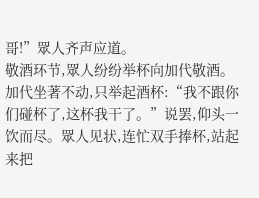哥!”眾人齐声应道。
敬酒环节,眾人纷纷举杯向加代敬酒。加代坐著不动,只举起酒杯:“我不跟你们碰杯了,这杯我干了。”说罢,仰头一饮而尽。眾人见状,连忙双手捧杯,站起来把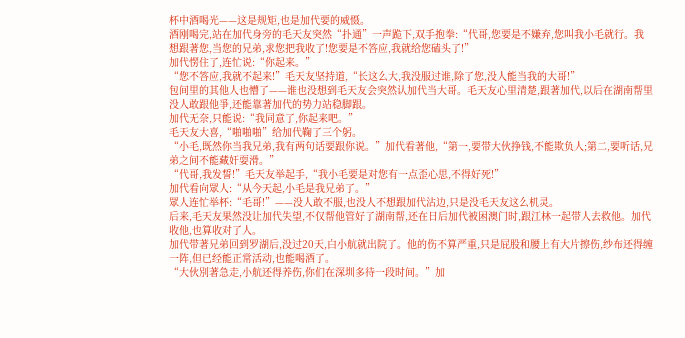杯中酒喝光——这是规矩,也是加代要的威慑。
酒刚喝完,站在加代身旁的毛天友突然“扑通”一声跪下,双手抱拳:“代哥,您要是不嫌弃,您叫我小毛就行。我想跟著您,当您的兄弟,求您把我收了!您要是不答应,我就给您磕头了!”
加代愣住了,连忙说:“你起来。”
“您不答应,我就不起来!”毛天友坚持道,“长这么大,我没服过谁,除了您,没人能当我的大哥!”
包间里的其他人也懵了——谁也没想到毛天友会突然认加代当大哥。毛天友心里清楚,跟著加代,以后在湖南帮里没人敢跟他爭,还能靠著加代的势力站稳脚跟。
加代无奈,只能说:“我同意了,你起来吧。”
毛天友大喜,“啪啪啪”给加代鞠了三个躬。
“小毛,既然你当我兄弟,我有两句话要跟你说。”加代看著他,“第一,要带大伙挣钱,不能欺负人;第二,要听话,兄弟之间不能藏奸耍滑。”
“代哥,我发誓!”毛天友举起手,“我小毛要是对您有一点歪心思,不得好死!”
加代看向眾人:“从今天起,小毛是我兄弟了。”
眾人连忙举杯:“毛哥!”——没人敢不服,也没人不想跟加代沾边,只是没毛天友这么机灵。
后来,毛天友果然没让加代失望,不仅帮他管好了湖南帮,还在日后加代被困澳门时,跟江林一起带人去救他。加代收他,也算收对了人。
加代带著兄弟回到罗湖后,没过20天,白小航就出院了。他的伤不算严重,只是屁股和腰上有大片擦伤,纱布还得缠一阵,但已经能正常活动,也能喝酒了。
“大伙別著急走,小航还得养伤,你们在深圳多待一段时间。”加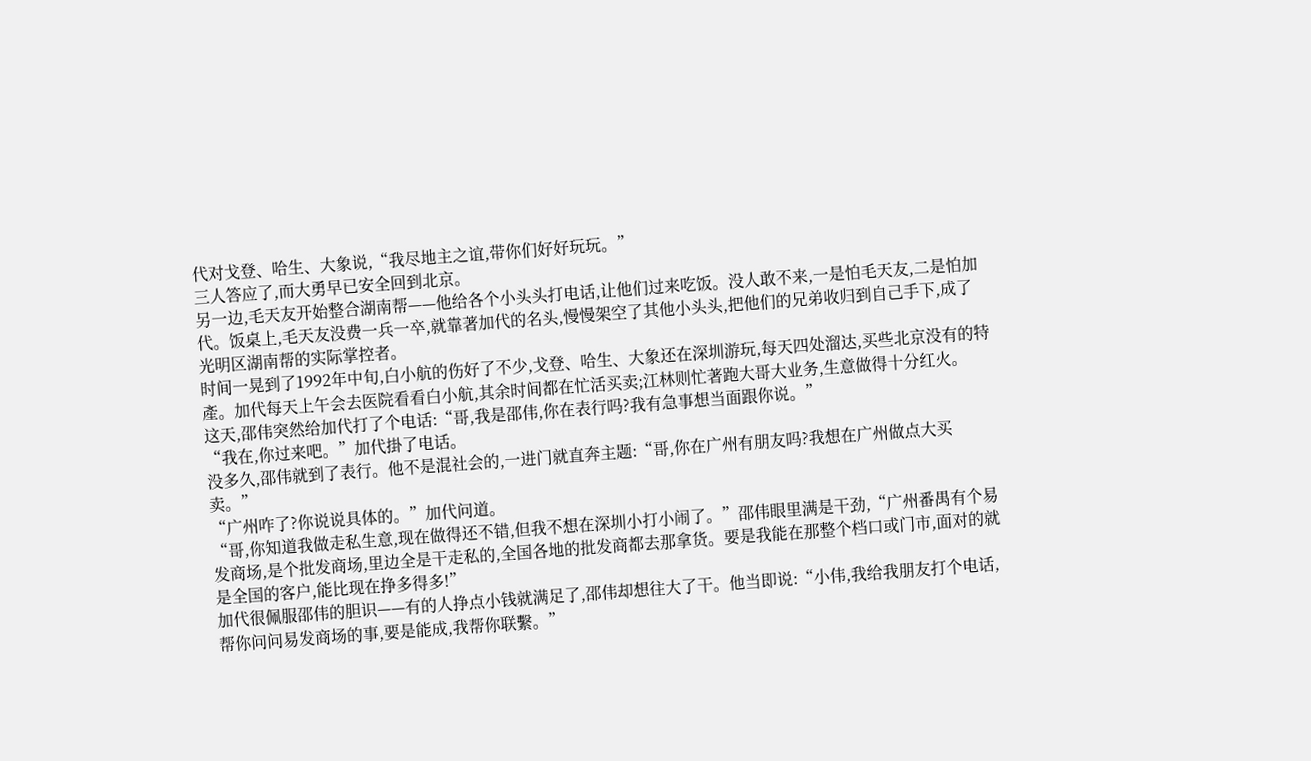代对戈登、哈生、大象说,“我尽地主之谊,带你们好好玩玩。”
三人答应了,而大勇早已安全回到北京。
另一边,毛天友开始整合湖南帮——他给各个小头头打电话,让他们过来吃饭。没人敢不来,一是怕毛天友,二是怕加代。饭桌上,毛天友没费一兵一卒,就靠著加代的名头,慢慢架空了其他小头头,把他们的兄弟收归到自己手下,成了光明区湖南帮的实际掌控者。
时间一晃到了1992年中旬,白小航的伤好了不少,戈登、哈生、大象还在深圳游玩,每天四处溜达,买些北京没有的特產。加代每天上午会去医院看看白小航,其余时间都在忙活买卖;江林则忙著跑大哥大业务,生意做得十分红火。
这天,邵伟突然给加代打了个电话:“哥,我是邵伟,你在表行吗?我有急事想当面跟你说。”
“我在,你过来吧。”加代掛了电话。
没多久,邵伟就到了表行。他不是混社会的,一进门就直奔主题:“哥,你在广州有朋友吗?我想在广州做点大买卖。”
“广州咋了?你说说具体的。”加代问道。
“哥,你知道我做走私生意,现在做得还不错,但我不想在深圳小打小闹了。”邵伟眼里满是干劲,“广州番禺有个易发商场,是个批发商场,里边全是干走私的,全国各地的批发商都去那拿货。要是我能在那整个档口或门市,面对的就是全国的客户,能比现在挣多得多!”
加代很佩服邵伟的胆识——有的人挣点小钱就满足了,邵伟却想往大了干。他当即说:“小伟,我给我朋友打个电话,帮你问问易发商场的事,要是能成,我帮你联繫。”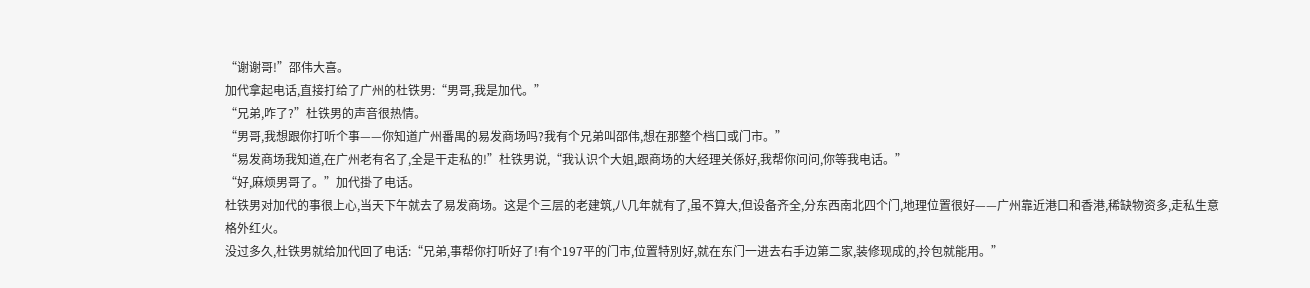“谢谢哥!”邵伟大喜。
加代拿起电话,直接打给了广州的杜铁男:“男哥,我是加代。”
“兄弟,咋了?”杜铁男的声音很热情。
“男哥,我想跟你打听个事——你知道广州番禺的易发商场吗?我有个兄弟叫邵伟,想在那整个档口或门市。”
“易发商场我知道,在广州老有名了,全是干走私的!”杜铁男说,“我认识个大姐,跟商场的大经理关係好,我帮你问问,你等我电话。”
“好,麻烦男哥了。”加代掛了电话。
杜铁男对加代的事很上心,当天下午就去了易发商场。这是个三层的老建筑,八几年就有了,虽不算大,但设备齐全,分东西南北四个门,地理位置很好——广州靠近港口和香港,稀缺物资多,走私生意格外红火。
没过多久,杜铁男就给加代回了电话:“兄弟,事帮你打听好了!有个197平的门市,位置特別好,就在东门一进去右手边第二家,装修现成的,拎包就能用。”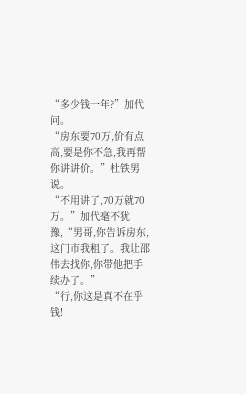“多少钱一年?”加代问。
“房东要70万,价有点高,要是你不急,我再帮你讲讲价。”杜铁男说。
“不用讲了,70万就70万。”加代毫不犹豫,“男哥,你告诉房东,这门市我租了。我让邵伟去找你,你带他把手续办了。”
“行,你这是真不在乎钱!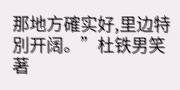那地方確实好,里边特別开阔。”杜铁男笑著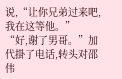说,“让你兄弟过来吧,我在这等他。”
“好,谢了男哥。”加代掛了电话,转头对邵伟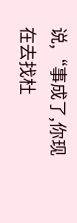说,“事成了,你现在去找杜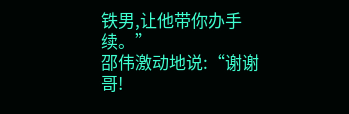铁男,让他带你办手续。”
邵伟激动地说:“谢谢哥!